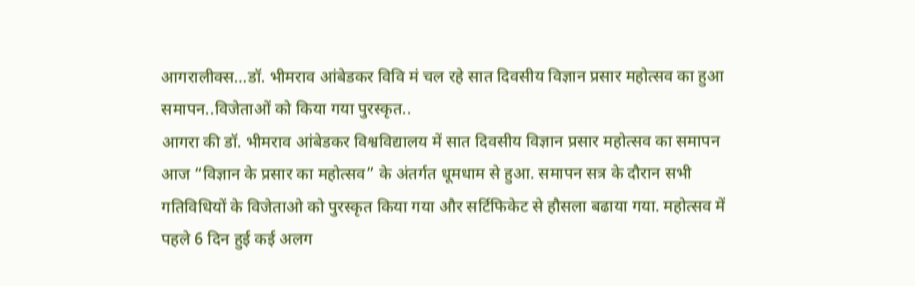आगरालीक्स…डॉ. भीमराव आंबेडकर विवि मं चल रहे सात दिवसीय विज्ञान प्रसार महोत्सव का हुआ समापन..विजेताओं को किया गया पुरस्कृत..
आगरा की डॉ. भीमराव आंबेडकर विश्वविद्यालय में सात दिवसीय विज्ञान प्रसार महोत्सव का समापन आज “विज्ञान के प्रसार का महोत्सव” के अंतर्गत धूमधाम से हुआ. समापन सत्र के दौरान सभी गतिविधियों के विजेताओ को पुरस्कृत किया गया और सर्टिफिकेट से हौसला बढाया गया. महोत्सव में पहले 6 दिन हुई कई अलग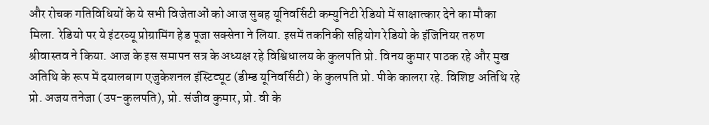और रोचक गतिविधियों के ये सभी विजेताओं को आज सुबह यूनिवर्सिटी कम्युनिटी रेडियो में साक्षात्कार देने का मौका मिला. रेडियो पर ये इंटरव्यू प्रोग्रामिंग हेड पूजा सक्सेना ने लिया. इसमें तकनिकी सहियोग रेडियो के इंजिनियर तरुण श्रीवास्तव ने किया. आज के इस समापन सत्र के अध्यक्ष रहे विश्विधालय के कुलपति प्रो. विनय कुमार पाठक रहे और मुख अतिथि के रूप में दयालबाग एजुकेशनल इंस्टिट्यूट (डीम्ड यूनिवर्सिटी) के कुलपति प्रो. पीके कालरा रहे. विशिष्ट अतिथि रहे प्रो. अजय तनेजा (उप-कुलपति), प्रो. संजीव कुमार, प्रो. वी के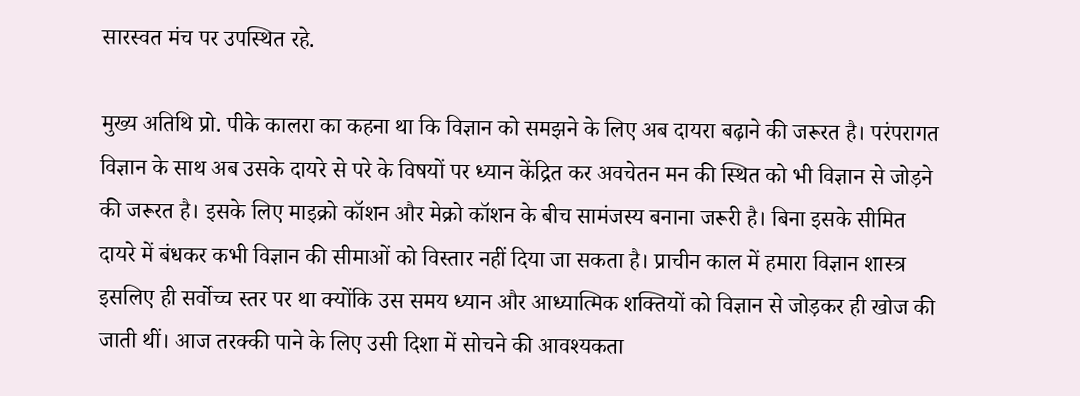सारस्वत मंच पर उपस्थित रहे.

मुख्य अतिथि प्रो. पीके कालरा का कहना था कि विज्ञान को समझने के लिए अब दायरा बढ़ाने की जरूरत है। परंपरागत विज्ञान के साथ अब उसके दायरे से परे के विषयों पर ध्यान केंद्रित कर अवचेतन मन की स्थित को भी विज्ञान से जोड़ने की जरूरत है। इसके लिए माइक्रो कॉशन और मेक्रो कॉशन के बीच सामंजस्य बनाना जरूरी है। बिना इसके सीमित दायरे में बंधकर कभी विज्ञान की सीमाओं को विस्तार नहीं दिया जा सकता है। प्राचीन काल में हमारा विज्ञान शास्त्र इसलिए ही सर्वोच्च स्तर पर था क्योंकि उस समय ध्यान और आध्यात्मिक शक्तियों को विज्ञान से जोड़कर ही खोज की जाती थीं। आज तरक्की पाने के लिए उसी दिशा में सोचने की आवश्यकता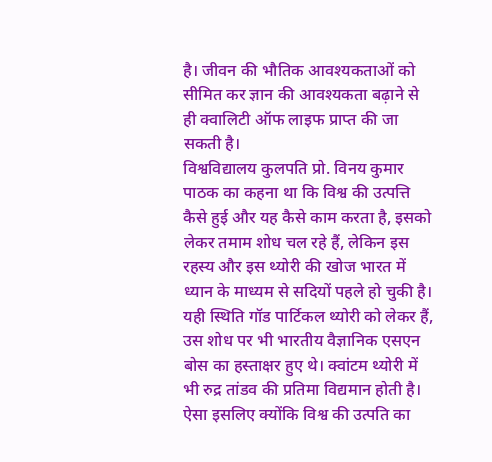है। जीवन की भौतिक आवश्यकताओं को सीमित कर ज्ञान की आवश्यकता बढ़ाने से ही क्वालिटी ऑफ लाइफ प्राप्त की जा सकती है।
विश्वविद्यालय कुलपति प्रो. विनय कुमार पाठक का कहना था कि विश्व की उत्पत्ति कैसे हुई और यह कैसे काम करता है, इसको लेकर तमाम शोध चल रहे हैं, लेकिन इस रहस्य और इस थ्योरी की खोज भारत में ध्यान के माध्यम से सदियों पहले हो चुकी है। यही स्थिति गॉड पार्टिकल थ्योरी को लेकर हैं, उस शोध पर भी भारतीय वैज्ञानिक एसएन बोस का हस्ताक्षर हुए थे। क्वांटम थ्योरी में भी रुद्र तांडव की प्रतिमा विद्यमान होती है। ऐसा इसलिए क्योंकि विश्व की उत्पति का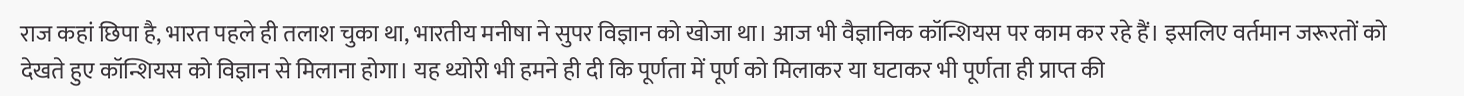राज कहां छिपा है, भारत पहले ही तलाश चुका था, भारतीय मनीषा ने सुपर विज्ञान को खोजा था। आज भी वैज्ञानिक कॉन्शियस पर काम कर रहे हैं। इसलिए वर्तमान जरूरतों को देखते हुए कॉन्शियस को विज्ञान से मिलाना होगा। यह थ्योरी भी हमने ही दी कि पूर्णता में पूर्ण को मिलाकर या घटाकर भी पूर्णता ही प्राप्त की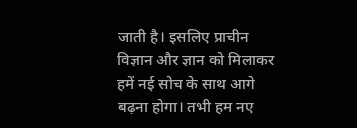जाती है। इसलिए प्राचीन विज्ञान और ज्ञान को मिलाकर हमें नई सोच के साथ आगे बढ़ना होगा। तभी हम नए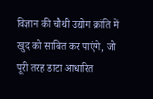विज्ञान की चौथी उद्योग क्रांति में खुद को साबित कर पाएंगे, जो पूरी तरह डाटा आधारित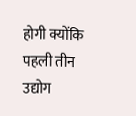होगी क्योंकि पहली तीन उद्योग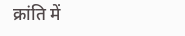क्रांति में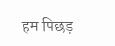हम पिछड़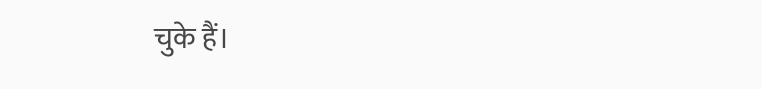चुके हैं।